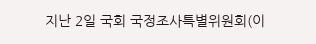지난 2일 국회 국정조사특별위원회(이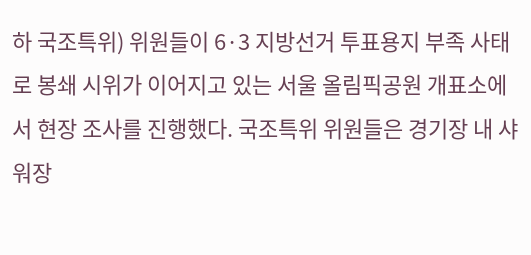하 국조특위) 위원들이 6·3 지방선거 투표용지 부족 사태로 봉쇄 시위가 이어지고 있는 서울 올림픽공원 개표소에서 현장 조사를 진행했다. 국조특위 위원들은 경기장 내 샤워장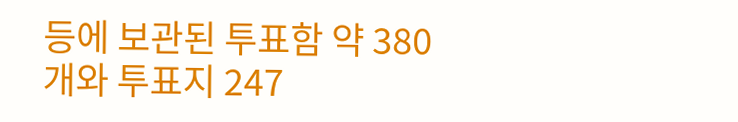등에 보관된 투표함 약 380개와 투표지 247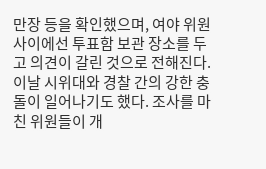만장 등을 확인했으며, 여야 위원 사이에선 투표함 보관 장소를 두고 의견이 갈린 것으로 전해진다. 이날 시위대와 경찰 간의 강한 충돌이 일어나기도 했다. 조사를 마친 위원들이 개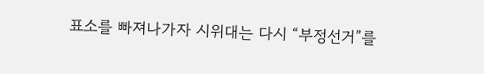표소를 빠져나가자 시위대는 다시 “부정선거”를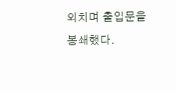외치며 출입문을 봉쇄했다.